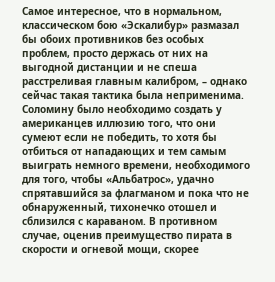Самое интересное, что в нормальном, классическом бою «Эскалибур» размазал бы обоих противников без особых проблем, просто держась от них на выгодной дистанции и не спеша расстреливая главным калибром, – однако сейчас такая тактика была неприменима. Соломину было необходимо создать у американцев иллюзию того, что они сумеют если не победить, то хотя бы отбиться от нападающих и тем самым выиграть немного времени, необходимого для того, чтобы «Альбатрос», удачно спрятавшийся за флагманом и пока что не обнаруженный, тихонечко отошел и сблизился с караваном. В противном случае, оценив преимущество пирата в скорости и огневой мощи, скорее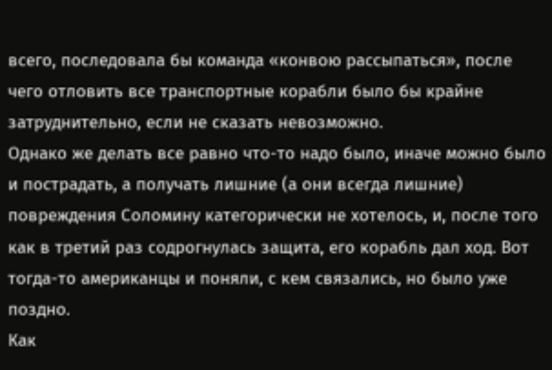всего, последовала бы команда «конвою рассыпаться», после чего отловить все транспортные корабли было бы крайне затруднительно, если не сказать невозможно.
Однако же делать все равно что-то надо было, иначе можно было и пострадать, а получать лишние (а они всегда лишние) повреждения Соломину категорически не хотелось, и, после того как в третий раз содрогнулась защита, его корабль дал ход. Вот тогда-то американцы и поняли, с кем связались, но было уже поздно.
Как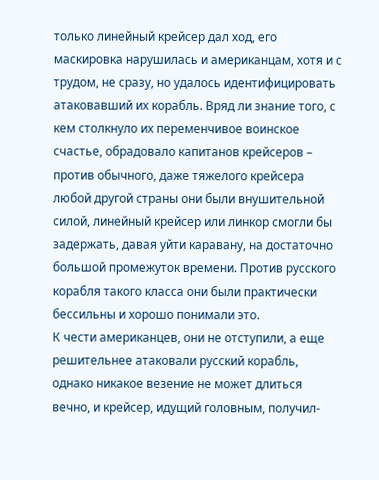только линейный крейсер дал ход, его маскировка нарушилась и американцам, хотя и с трудом, не сразу, но удалось идентифицировать атаковавший их корабль. Вряд ли знание того, с кем столкнуло их переменчивое воинское счастье, обрадовало капитанов крейсеров – против обычного, даже тяжелого крейсера любой другой страны они были внушительной силой, линейный крейсер или линкор смогли бы задержать, давая уйти каравану, на достаточно большой промежуток времени. Против русского корабля такого класса они были практически бессильны и хорошо понимали это.
К чести американцев, они не отступили, а еще решительнее атаковали русский корабль, однако никакое везение не может длиться вечно, и крейсер, идущий головным, получил-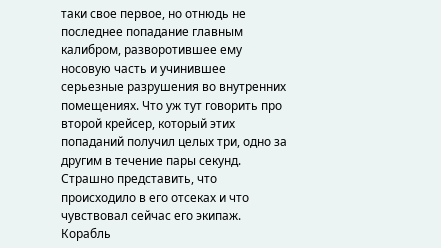таки свое первое, но отнюдь не последнее попадание главным калибром, разворотившее ему носовую часть и учинившее серьезные разрушения во внутренних помещениях. Что уж тут говорить про второй крейсер, который этих попаданий получил целых три, одно за другим в течение пары секунд. Страшно представить, что происходило в его отсеках и что чувствовал сейчас его экипаж. Корабль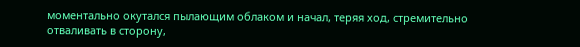моментально окутался пылающим облаком и начал, теряя ход, стремительно отваливать в сторону,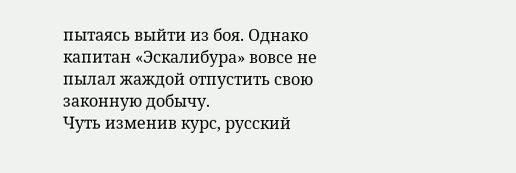пытаясь выйти из боя. Однако капитан «Эскалибура» вовсе не пылал жаждой отпустить свою законную добычу.
Чуть изменив курс, русский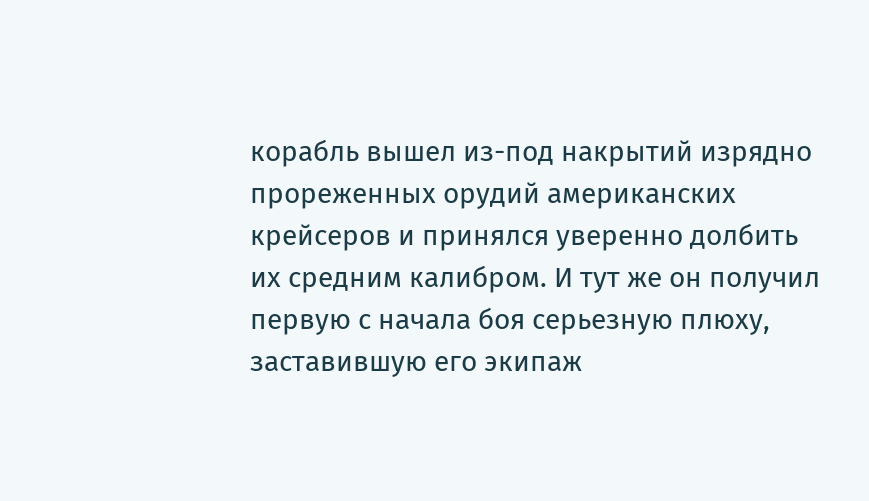корабль вышел из-под накрытий изрядно прореженных орудий американских крейсеров и принялся уверенно долбить их средним калибром. И тут же он получил первую с начала боя серьезную плюху, заставившую его экипаж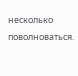несколько поволноваться.